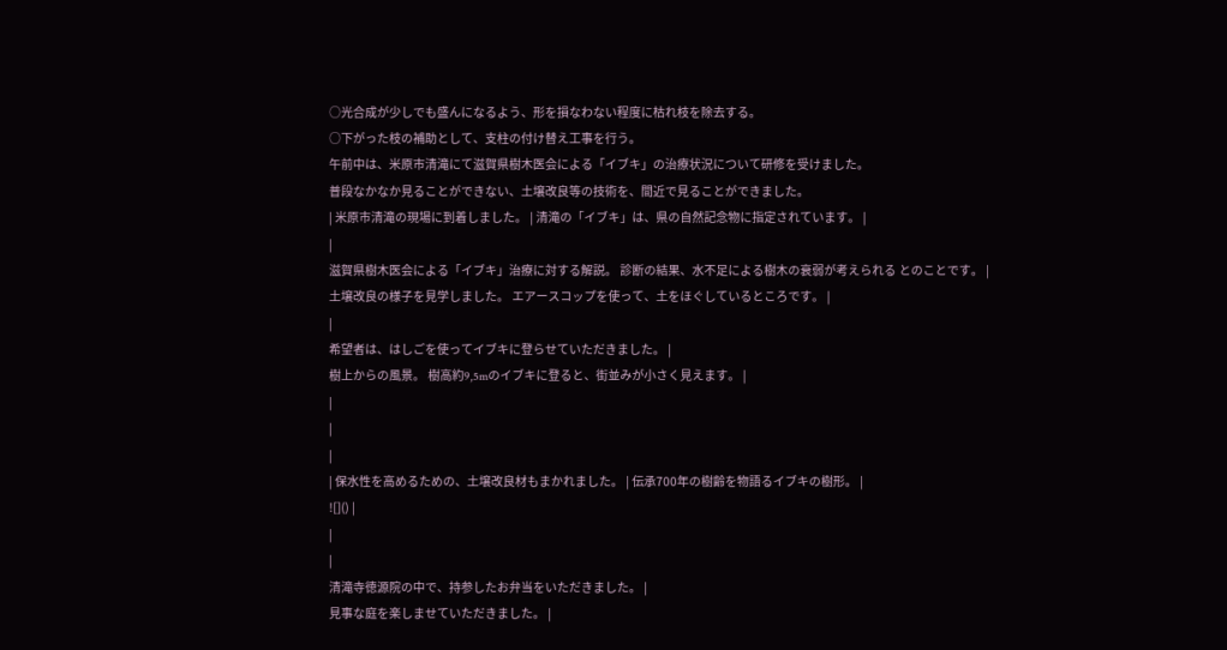○光合成が少しでも盛んになるよう、形を損なわない程度に枯れ枝を除去する。
○下がった枝の補助として、支柱の付け替え工事を行う。
午前中は、米原市清滝にて滋賀県樹木医会による「イブキ」の治療状況について研修を受けました。
普段なかなか見ることができない、土壌改良等の技術を、間近で見ることができました。
| 米原市清滝の現場に到着しました。 | 清滝の「イブキ」は、県の自然記念物に指定されています。 |
|
滋賀県樹木医会による「イブキ」治療に対する解説。 診断の結果、水不足による樹木の衰弱が考えられる とのことです。 |
土壌改良の様子を見学しました。 エアースコップを使って、土をほぐしているところです。 |
|
希望者は、はしごを使ってイブキに登らせていただきました。 |
樹上からの風景。 樹高約9,5mのイブキに登ると、街並みが小さく見えます。 |
|
|
|
| 保水性を高めるための、土壌改良材もまかれました。 | 伝承700年の樹齢を物語るイブキの樹形。 |
![]() |
|
|
清滝寺徳源院の中で、持参したお弁当をいただきました。 |
見事な庭を楽しませていただきました。 |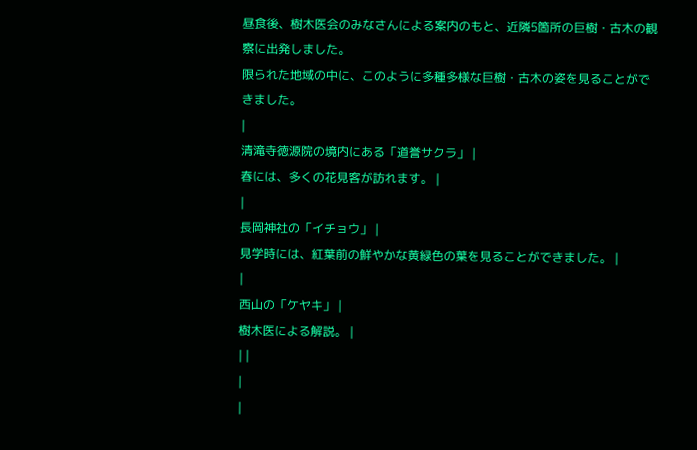昼食後、樹木医会のみなさんによる案内のもと、近隣5箇所の巨樹・古木の観察に出発しました。
限られた地域の中に、このように多種多様な巨樹・古木の姿を見ることができました。
|
清滝寺徳源院の境内にある「道誉サクラ」 |
春には、多くの花見客が訪れます。 |
|
長岡神社の「イチョウ」 |
見学時には、紅葉前の鮮やかな黄緑色の葉を見ることができました。 |
|
西山の「ケヤキ」 |
樹木医による解説。 |
| |
|
|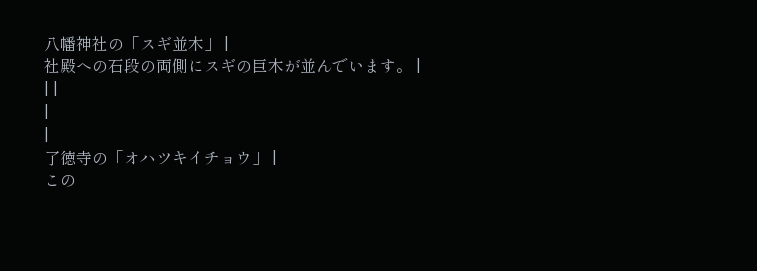八幡神社の「スギ並木」 |
社殿への石段の両側にスギの巨木が並んでいます。 |
| |
|
|
了徳寺の「オハツキイチョウ」 |
この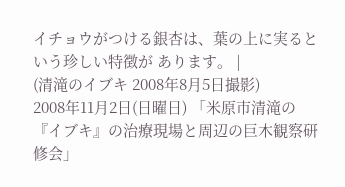イチョウがつける銀杏は、葉の上に実るという珍しい特徴が あります。 |
(清滝のイブキ 2008年8月5日撮影)
2008年11月2日(日曜日) 「米原市清滝の『イブキ』の治療現場と周辺の巨木観察研修会」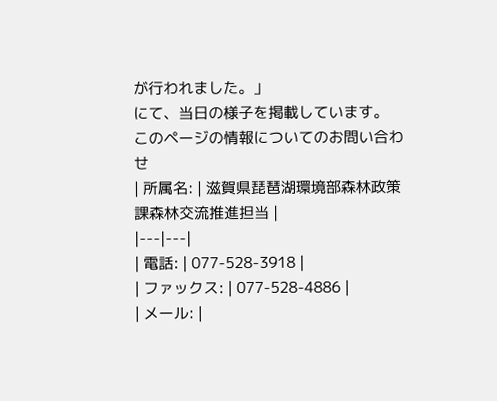が行われました。」
にて、当日の様子を掲載しています。
このページの情報についてのお問い合わせ
| 所属名: | 滋賀県琵琶湖環境部森林政策課森林交流推進担当 |
|---|---|
| 電話: | 077-528-3918 |
| ファックス: | 077-528-4886 |
| メール: |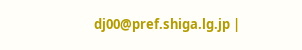dj00@pref.shiga.lg.jp |